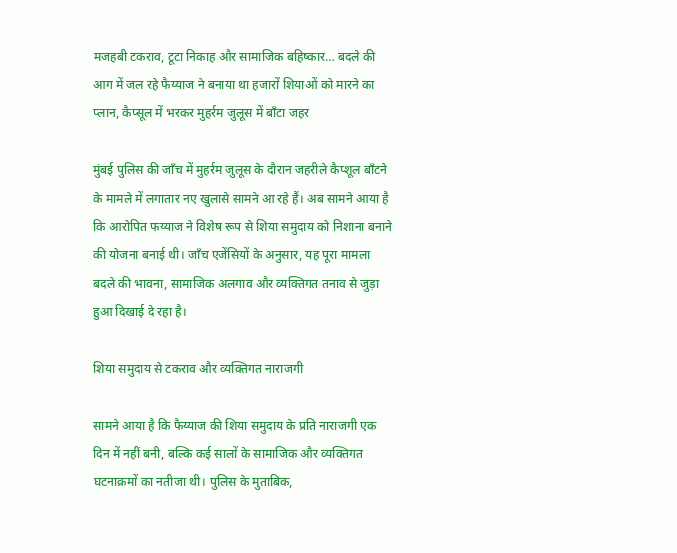मजहबी टकराव, टूटा निकाह और सामाजिक बहिष्कार… बदले की आग में जल रहे फैय्याज ने बनाया था हजारों शियाओं को मारने का प्लान, कैप्सूल में भरकर मुहर्रम जुलूस में बाँटा जहर

मुंबई पुलिस की जाँच में मुहर्रम जुलूस के दौरान जहरीले कैप्शूल बाँटने के मामले में लगातार नए खुलासे सामने आ रहे हैं। अब सामने आया है कि आरोपित फय्याज ने विशेष रूप से शिया समुदाय को निशाना बनाने की योजना बनाई थी। जाँच एजेंसियों के अनुसार, यह पूरा मामला बदले की भावना, सामाजिक अलगाव और व्यक्तिगत तनाव से जुड़ा हुआ दिखाई दे रहा है।

शिया समुदाय से टकराव और व्यक्तिगत नाराजगी

सामने आया है कि फैय्याज की शिया समुदाय के प्रति नाराजगी एक दिन में नहीं बनी, बल्कि कई सालों के सामाजिक और व्यक्तिगत घटनाक्रमों का नतीजा थी। पुलिस के मुताबिक,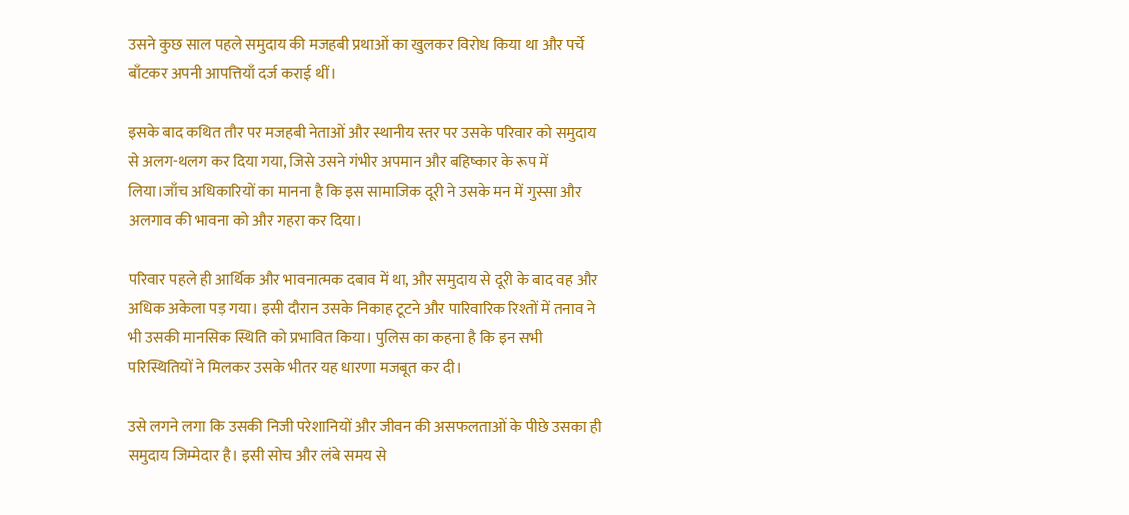उसने कुछ साल पहले समुदाय की मजहबी प्रथाओं का खुलकर विरोध किया था और पर्चे बाँटकर अपनी आपत्तियाँ दर्ज कराई थीं।

इसके बाद कथित तौर पर मजहबी नेताओं और स्थानीय स्तर पर उसके परिवार को समुदाय से अलग-थलग कर दिया गया, जिसे उसने गंभीर अपमान और बहिष्कार के रूप में लिया।जाँच अधिकारियों का मानना है कि इस सामाजिक दूरी ने उसके मन में गुस्सा और अलगाव की भावना को और गहरा कर दिया।

परिवार पहले ही आर्थिक और भावनात्मक दबाव में था, और समुदाय से दूरी के बाद वह और अधिक अकेला पड़ गया। इसी दौरान उसके निकाह टूटने और पारिवारिक रिश्तों में तनाव ने भी उसकी मानसिक स्थिति को प्रभावित किया। पुलिस का कहना है कि इन सभी परिस्थितियों ने मिलकर उसके भीतर यह धारणा मजबूत कर दी।

उसे लगने लगा कि उसकी निजी परेशानियों और जीवन की असफलताओं के पीछे उसका ही समुदाय जिम्मेदार है। इसी सोच और लंबे समय से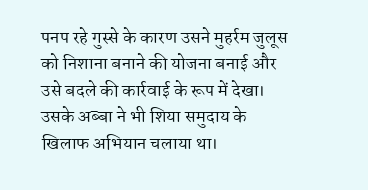पनप रहे गुस्से के कारण उसने मुहर्रम जुलूस को निशाना बनाने की योजना बनाई और उसे बदले की कार्रवाई के रूप में देखा। उसके अब्बा ने भी शिया समुदाय के खिलाफ अभियान चलाया था।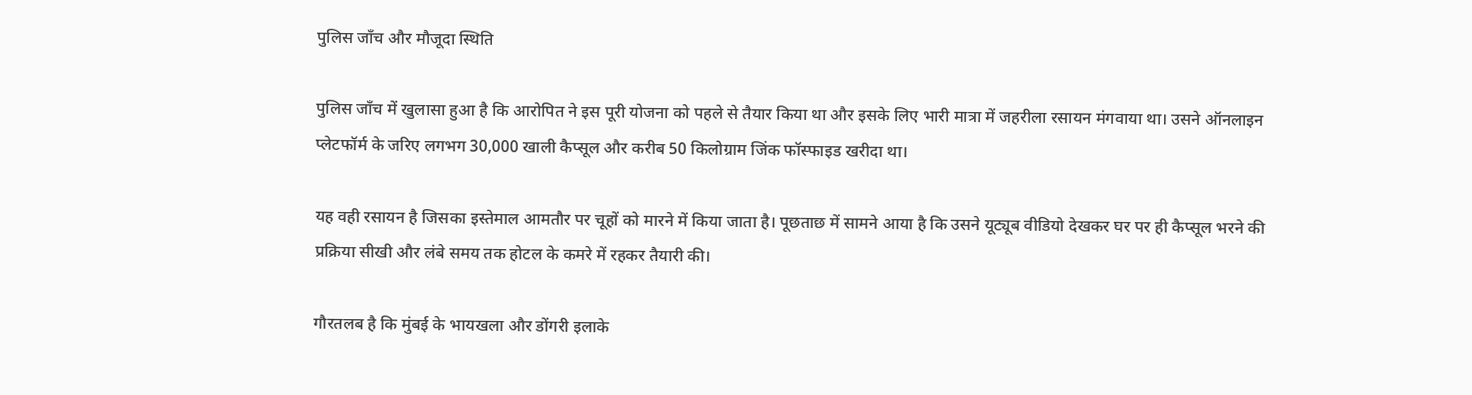पुलिस जाँच और मौजूदा स्थिति

पुलिस जाँच में खुलासा हुआ है कि आरोपित ने इस पूरी योजना को पहले से तैयार किया था और इसके लिए भारी मात्रा में जहरीला रसायन मंगवाया था। उसने ऑनलाइन प्लेटफॉर्म के जरिए लगभग 30,000 खाली कैप्सूल और करीब 50 किलोग्राम जिंक फॉस्फाइड खरीदा था।

यह वही रसायन है जिसका इस्तेमाल आमतौर पर चूहों को मारने में किया जाता है। पूछताछ में सामने आया है कि उसने यूट्यूब वीडियो देखकर घर पर ही कैप्सूल भरने की प्रक्रिया सीखी और लंबे समय तक होटल के कमरे में रहकर तैयारी की।

गौरतलब है कि मुंबई के भायखला और डोंगरी इलाके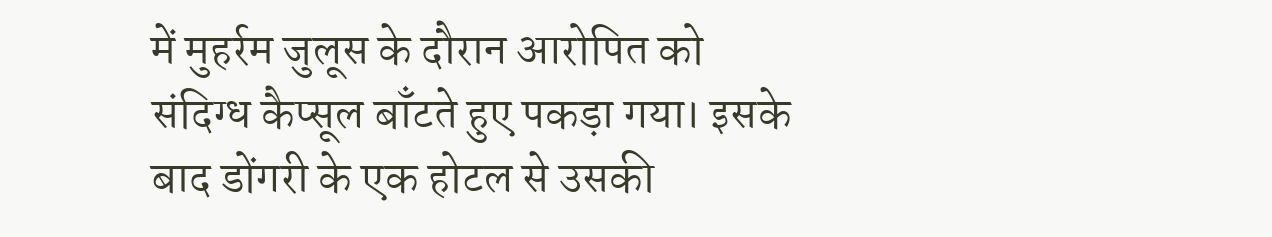में मुहर्रम जुलूस के दौरान आरोपित को संदिग्ध कैप्सूल बाँटते हुए पकड़ा गया। इसके बाद डोंगरी के एक होटल से उसकी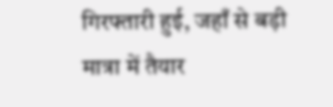गिरफ्तारी हुई, जहाँ से बड़ी मात्रा में तैयार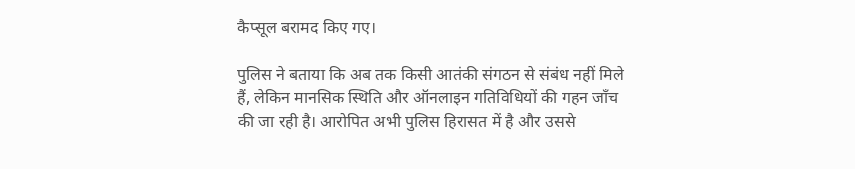कैप्सूल बरामद किए गए।

पुलिस ने बताया कि अब तक किसी आतंकी संगठन से संबंध नहीं मिले हैं, लेकिन मानसिक स्थिति और ऑनलाइन गतिविधियों की गहन जाँच की जा रही है। आरोपित अभी पुलिस हिरासत में है और उससे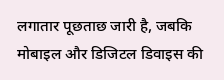लगातार पूछताछ जारी है, जबकि मोबाइल और डिजिटल डिवाइस की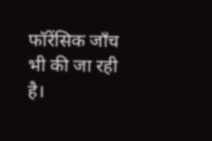फॉरेंसिक जाँच भी की जा रही है।